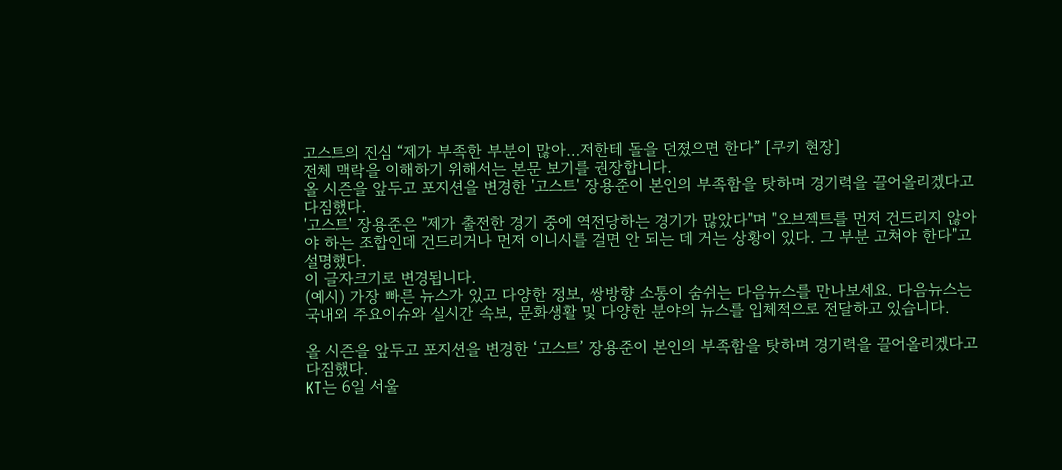고스트의 진심 “제가 부족한 부분이 많아…저한테 돌을 던졌으면 한다” [쿠키 현장]
전체 맥락을 이해하기 위해서는 본문 보기를 권장합니다.
올 시즌을 앞두고 포지션을 변경한 '고스트' 장용준이 본인의 부족함을 탓하며 경기력을 끌어올리겠다고 다짐했다.
'고스트' 장용준은 "제가 출전한 경기 중에 역전당하는 경기가 많았다"며 "오브젝트를 먼저 건드리지 않아야 하는 조합인데 건드리거나 먼저 이니시를 걸면 안 되는 데 거는 상황이 있다. 그 부분 고쳐야 한다"고 설명했다.
이 글자크기로 변경됩니다.
(예시) 가장 빠른 뉴스가 있고 다양한 정보, 쌍방향 소통이 숨쉬는 다음뉴스를 만나보세요. 다음뉴스는 국내외 주요이슈와 실시간 속보, 문화생활 및 다양한 분야의 뉴스를 입체적으로 전달하고 있습니다.

올 시즌을 앞두고 포지션을 변경한 ‘고스트’ 장용준이 본인의 부족함을 탓하며 경기력을 끌어올리겠다고 다짐했다.
KT는 6일 서울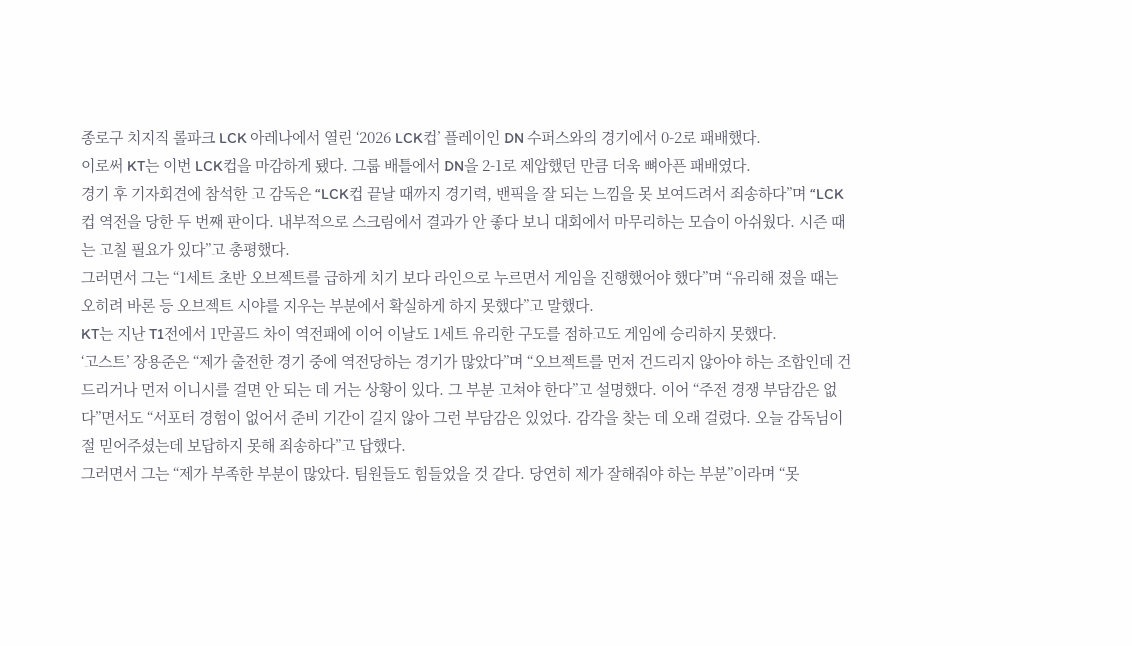종로구 치지직 롤파크 LCK 아레나에서 열린 ‘2026 LCK컵’ 플레이인 DN 수퍼스와의 경기에서 0-2로 패배했다.
이로써 KT는 이번 LCK컵을 마감하게 됐다. 그룹 배틀에서 DN을 2-1로 제압했던 만큼 더욱 뼈아픈 패배였다.
경기 후 기자회견에 참석한 고 감독은 “LCK컵 끝날 때까지 경기력, 밴픽을 잘 되는 느낌을 못 보여드려서 죄송하다”며 “LCK컵 역전을 당한 두 번째 판이다. 내부적으로 스크림에서 결과가 안 좋다 보니 대회에서 마무리하는 모습이 아쉬웠다. 시즌 때는 고칠 필요가 있다”고 총평했다.
그러면서 그는 “1세트 초반 오브젝트를 급하게 치기 보다 라인으로 누르면서 게임을 진행했어야 했다”며 “유리해 졌을 때는 오히려 바론 등 오브젝트 시야를 지우는 부분에서 확실하게 하지 못했다”고 말했다.
KT는 지난 T1전에서 1만골드 차이 역전패에 이어 이날도 1세트 유리한 구도를 점하고도 게임에 승리하지 못했다.
‘고스트’ 장용준은 “제가 출전한 경기 중에 역전당하는 경기가 많았다”며 “오브젝트를 먼저 건드리지 않아야 하는 조합인데 건드리거나 먼저 이니시를 걸면 안 되는 데 거는 상황이 있다. 그 부분 고쳐야 한다”고 설명했다. 이어 “주전 경쟁 부담감은 없다”면서도 “서포터 경험이 없어서 준비 기간이 길지 않아 그런 부담감은 있었다. 감각을 찾는 데 오래 걸렸다. 오늘 감독님이 절 믿어주셨는데 보답하지 못해 죄송하다”고 답했다.
그러면서 그는 “제가 부족한 부분이 많았다. 팀원들도 힘들었을 것 같다. 당연히 제가 잘해줘야 하는 부분”이라며 “못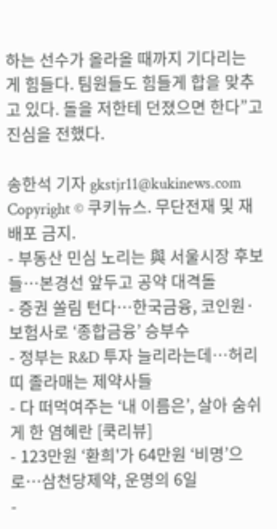하는 선수가 올라올 때까지 기다리는 게 힘들다. 팀원들도 힘들게 합을 맞추고 있다. 돌을 저한테 던졌으면 한다”고 진심을 전했다.

송한석 기자 gkstjr11@kukinews.com
Copyright © 쿠키뉴스. 무단전재 및 재배포 금지.
- 부동산 민심 노리는 與 서울시장 후보들…본경선 앞두고 공약 대격돌
- 증권 쏠림 턴다…한국금융, 코인원·보험사로 ‘종합금융’ 승부수
- 정부는 R&D 투자 늘리라는데…허리띠 졸라매는 제약사들
- 다 떠먹여주는 ‘내 이름은’, 살아 숨쉬게 한 염혜란 [쿡리뷰]
- 123만원 ‘환희'가 64만원 ‘비명’으로…삼천당제약, 운명의 6일
-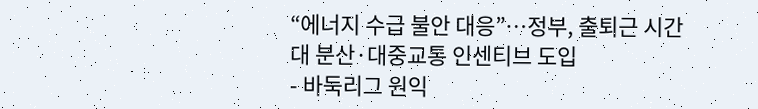“에너지 수급 불안 대응”…정부, 출퇴근 시간대 분산·대중교통 인센티브 도입
- 바둑리그 원익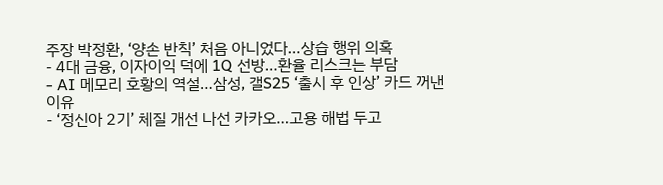주장 박정환, ‘양손 반칙’ 처음 아니었다…상습 행위 의혹
- 4대 금융, 이자이익 덕에 1Q 선방…환율 리스크는 부담
- AI 메모리 호황의 역설…삼성, 갤S25 ‘출시 후 인상’ 카드 꺼낸 이유
- ‘정신아 2기’ 체질 개선 나선 카카오…고용 해법 두고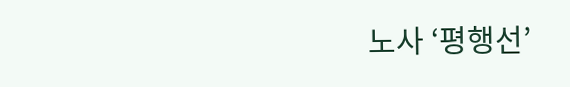노사 ‘평행선’